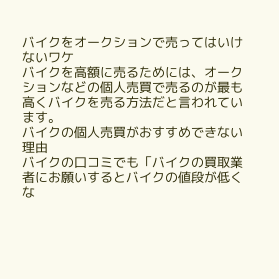バイクをオークションで売ってはいけないワケ
バイクを高額に売るためには、オークションなどの個人売買で売るのが最も高くバイクを売る方法だと言われています。
バイクの個人売買がおすすめできない理由
バイクの口コミでも「バイクの買取業者にお願いするとバイクの値段が低くな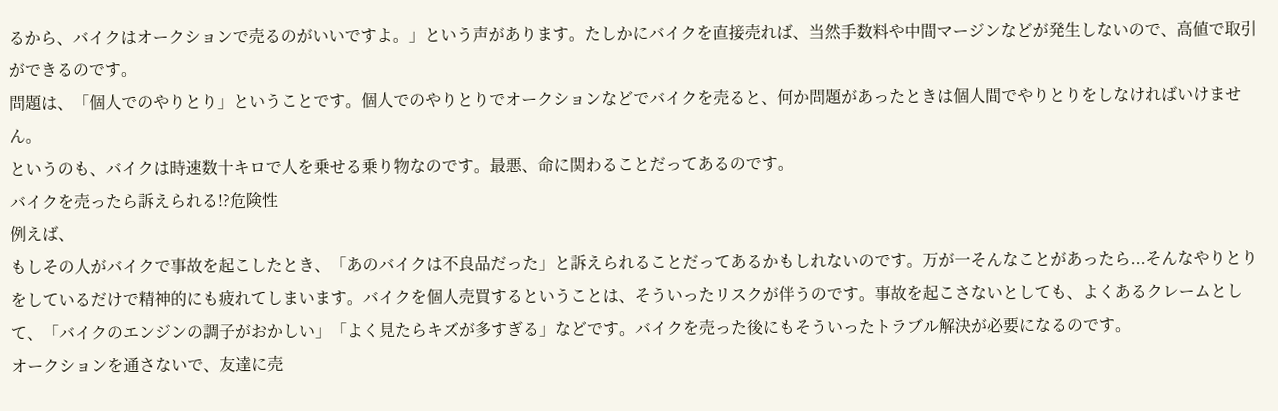るから、バイクはオークションで売るのがいいですよ。」という声があります。たしかにバイクを直接売れば、当然手数料や中間マージンなどが発生しないので、高値で取引ができるのです。
問題は、「個人でのやりとり」ということです。個人でのやりとりでオークションなどでバイクを売ると、何か問題があったときは個人間でやりとりをしなければいけません。
というのも、バイクは時速数十キロで人を乗せる乗り物なのです。最悪、命に関わることだってあるのです。
バイクを売ったら訴えられる!?危険性
例えば、
もしその人がバイクで事故を起こしたとき、「あのバイクは不良品だった」と訴えられることだってあるかもしれないのです。万が一そんなことがあったら...そんなやりとりをしているだけで精神的にも疲れてしまいます。バイクを個人売買するということは、そういったリスクが伴うのです。事故を起こさないとしても、よくあるクレームとして、「バイクのエンジンの調子がおかしい」「よく見たらキズが多すぎる」などです。バイクを売った後にもそういったトラブル解決が必要になるのです。
オークションを通さないで、友達に売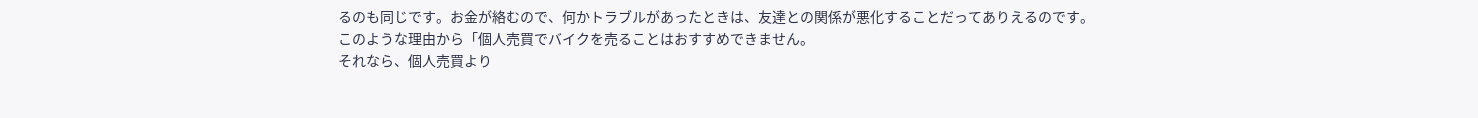るのも同じです。お金が絡むので、何かトラブルがあったときは、友達との関係が悪化することだってありえるのです。
このような理由から「個人売買でバイクを売ることはおすすめできません。
それなら、個人売買より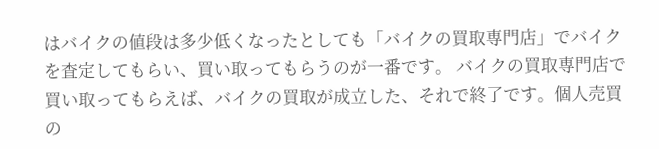はバイクの値段は多少低くなったとしても「バイクの買取専門店」でバイクを査定してもらい、買い取ってもらうのが一番です。 バイクの買取専門店で買い取ってもらえば、バイクの買取が成立した、それで終了です。個人売買の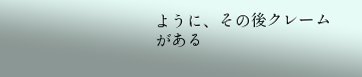ように、その後クレームがある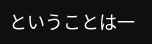ということは一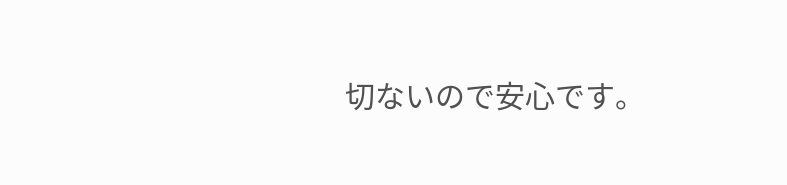切ないので安心です。